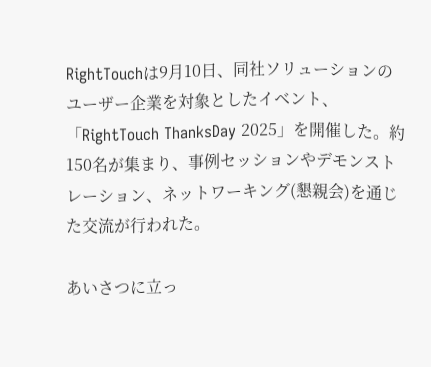RightTouchは9月10日、同社ソリューションのユーザー企業を対象としたイベント、「RightTouch ThanksDay 2025」を開催した。約150名が集まり、事例セッションやデモンストレーション、ネットワーキング(懇親会)を通じた交流が行われた。

あいさつに立っ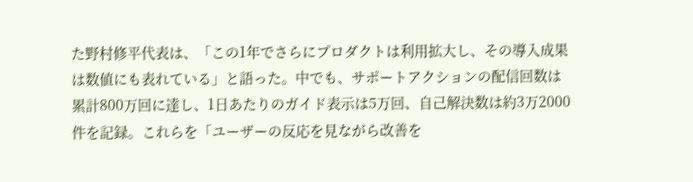た野村修平代表は、「この1年でさらにプロダクトは利用拡大し、その導入成果は数値にも表れている」と語った。中でも、サポートアクションの配信回数は累計800万回に達し、1日あたりのガイド表示は5万回、自己解決数は約3万2000件を記録。これらを「ユーザーの反応を見ながら改善を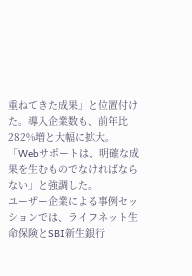重ねてきた成果」と位置付けた。導入企業数も、前年比282%増と大幅に拡大。「Webサポートは、明確な成果を生むものでなければならない」と強調した。
ユーザー企業による事例セッションでは、ライフネット生命保険とSBI新生銀行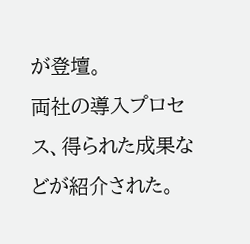が登壇。
両社の導入プロセス、得られた成果などが紹介された。